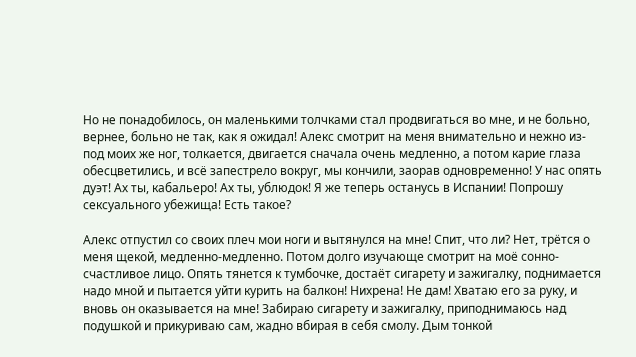Но не понадобилось, он маленькими толчками стал продвигаться во мне, и не больно, вернее, больно не так, как я ожидал! Алекс смотрит на меня внимательно и нежно из-под моих же ног, толкается, двигается сначала очень медленно, а потом карие глаза обесцветились, и всё запестрело вокруг, мы кончили, заорав одновременно! У нас опять дуэт! Ах ты, кабальеро! Ах ты, ублюдок! Я же теперь останусь в Испании! Попрошу сексуального убежища! Есть такое?

Алекс отпустил со своих плеч мои ноги и вытянулся на мне! Спит, что ли? Нет, трётся о меня щекой, медленно-медленно. Потом долго изучающе смотрит на моё сонно-счастливое лицо. Опять тянется к тумбочке, достаёт сигарету и зажигалку, поднимается надо мной и пытается уйти курить на балкон! Нихрена! Не дам! Хватаю его за руку, и вновь он оказывается на мне! Забираю сигарету и зажигалку, приподнимаюсь над подушкой и прикуриваю сам, жадно вбирая в себя смолу. Дым тонкой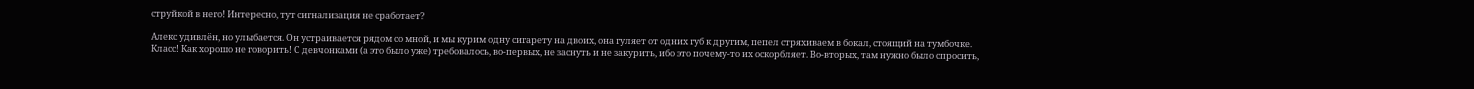струйкой в него! Интересно, тут сигнализация не сработает?

Алекс удивлён, но улыбается. Он устраивается рядом со мной, и мы курим одну сигарету на двоих, она гуляет от одних губ к другим, пепел стряхиваем в бокал, стоящий на тумбочке. Класс! Как хорошо не говорить! С девчонками (а это было уже) требовалось, во-первых, не заснуть и не закурить, ибо это почему-то их оскорбляет. Во-вторых, там нужно было спросить,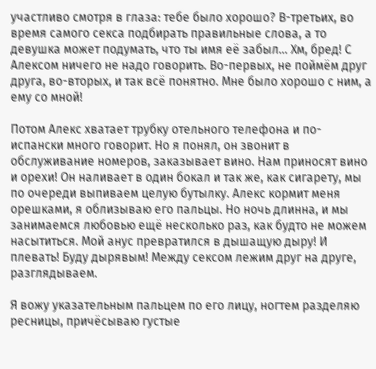участливо смотря в глаза: тебе было хорошо? В-третьих, во время самого секса подбирать правильные слова, а то девушка может подумать, что ты имя её забыл… Хм, бред! С Алексом ничего не надо говорить. Во-первых, не поймём друг друга, во-вторых, и так всё понятно. Мне было хорошо с ним, а ему со мной!

Потом Алекс хватает трубку отельного телефона и по-испански много говорит. Но я понял, он звонит в обслуживание номеров, заказывает вино. Нам приносят вино и орехи! Он наливает в один бокал и так же, как сигарету, мы по очереди выпиваем целую бутылку. Алекс кормит меня орешками, я облизываю его пальцы. Но ночь длинна, и мы занимаемся любовью ещё несколько раз, как будто не можем насытиться. Мой анус превратился в дышащую дыру! И плевать! Буду дырявым! Между сексом лежим друг на друге, разглядываем.

Я вожу указательным пальцем по его лицу, ногтем разделяю ресницы, причёсываю густые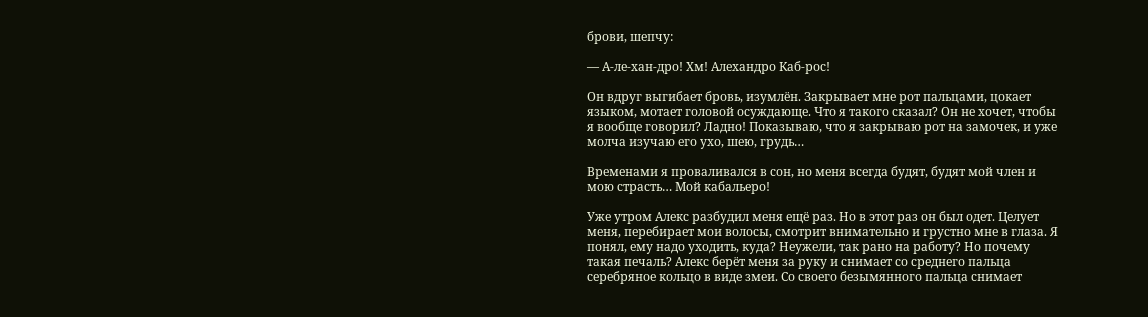брови, шепчу:

— А-ле-хан-дро! Хм! Алехандро Каб-рос!

Он вдруг выгибает бровь, изумлён. Закрывает мне рот пальцами, цокает языком, мотает головой осуждающе. Что я такого сказал? Он не хочет, чтобы я вообще говорил? Ладно! Показываю, что я закрываю рот на замочек, и уже молча изучаю его ухо, шею, грудь…

Временами я проваливался в сон, но меня всегда будят, будят мой член и мою страсть… Мой кабальеро!

Уже утром Алекс разбудил меня ещё раз. Но в этот раз он был одет. Целует меня, перебирает мои волосы, смотрит внимательно и грустно мне в глаза. Я понял, ему надо уходить, куда? Неужели, так рано на работу? Но почему такая печаль? Алекс берёт меня за руку и снимает со среднего пальца серебряное кольцо в виде змеи. Со своего безымянного пальца снимает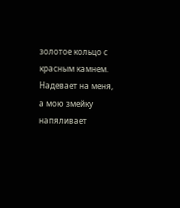золотое кольцо с красным камнем. Надевает на меня, а мою змейку напяливает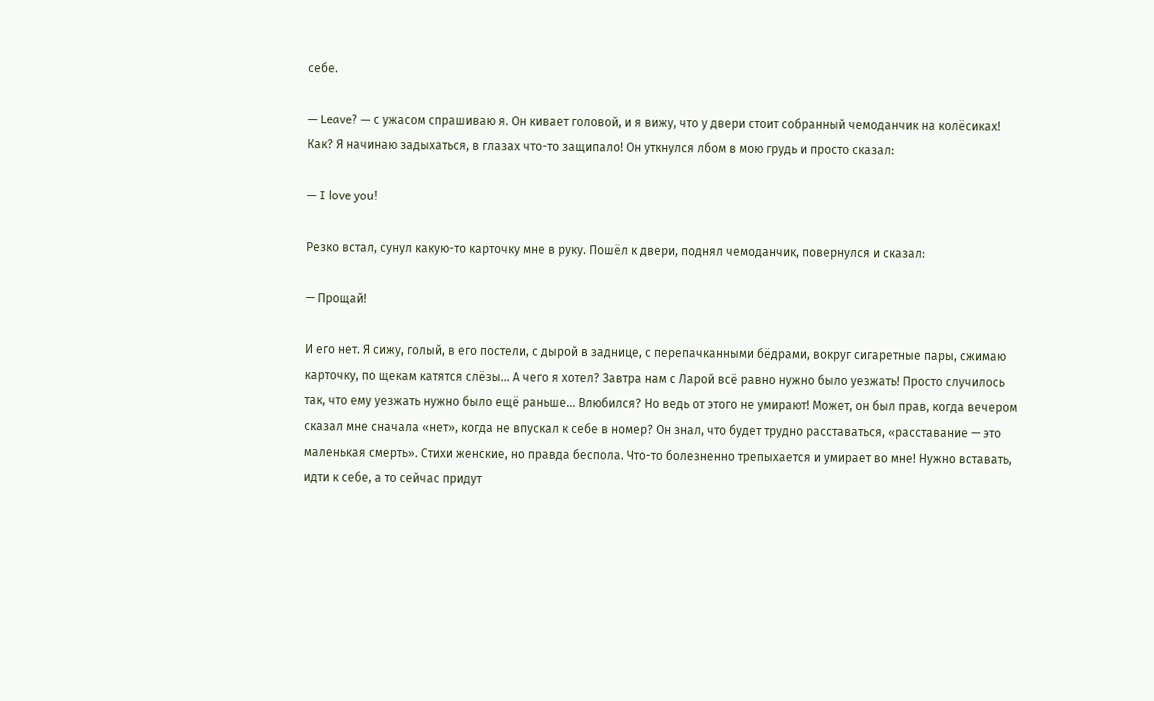себе.

— Leave? — с ужасом спрашиваю я. Он кивает головой, и я вижу, что у двери стоит собранный чемоданчик на колёсиках! Как? Я начинаю задыхаться, в глазах что-то защипало! Он уткнулся лбом в мою грудь и просто сказал:

— I love you!

Резко встал, сунул какую-то карточку мне в руку. Пошёл к двери, поднял чемоданчик, повернулся и сказал:

— Прощай!

И его нет. Я сижу, голый, в его постели, с дырой в заднице, с перепачканными бёдрами, вокруг сигаретные пары, сжимаю карточку, по щекам катятся слёзы… А чего я хотел? Завтра нам с Ларой всё равно нужно было уезжать! Просто случилось так, что ему уезжать нужно было ещё раньше… Влюбился? Но ведь от этого не умирают! Может, он был прав, когда вечером сказал мне сначала «нет», когда не впускал к себе в номер? Он знал, что будет трудно расставаться, «расставание — это маленькая смерть». Стихи женские, но правда беспола. Что-то болезненно трепыхается и умирает во мне! Нужно вставать, идти к себе, а то сейчас придут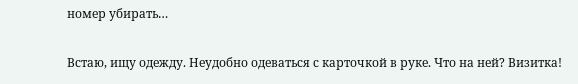номер убирать…

Встаю, ищу одежду. Неудобно одеваться с карточкой в руке. Что на ней? Визитка!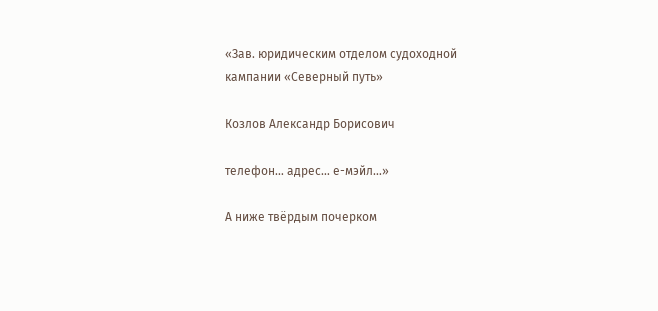«Зав. юридическим отделом судоходной кампании «Северный путь»

Козлов Александр Борисович

телефон… адрес… е-мэйл…»

А ниже твёрдым почерком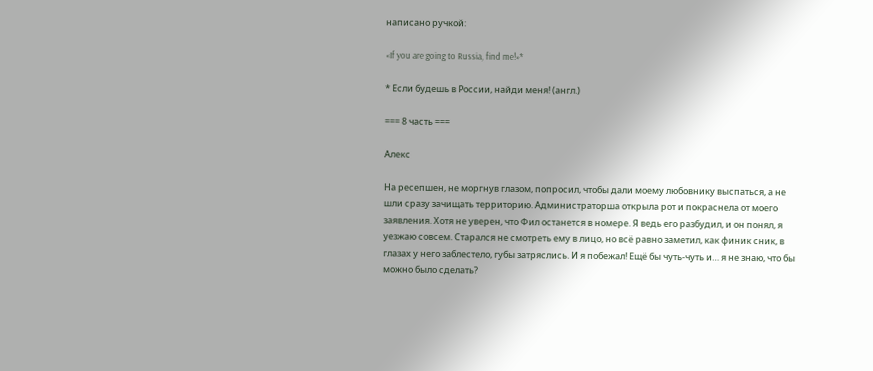написано ручкой:

«If you are going to Russia, find me!»*

* Если будешь в России, найди меня! (англ.)

=== 8 часть ===

Алекс

На ресепшен, не моргнув глазом, попросил, чтобы дали моему любовнику выспаться, а не шли сразу зачищать территорию. Администраторша открыла рот и покраснела от моего заявления. Хотя не уверен, что Фил останется в номере. Я ведь его разбудил, и он понял, я уезжаю совсем. Старался не смотреть ему в лицо, но всё равно заметил, как финик сник, в глазах у него заблестело, губы затряслись. И я побежал! Ещё бы чуть-чуть и… я не знаю, что бы можно было сделать?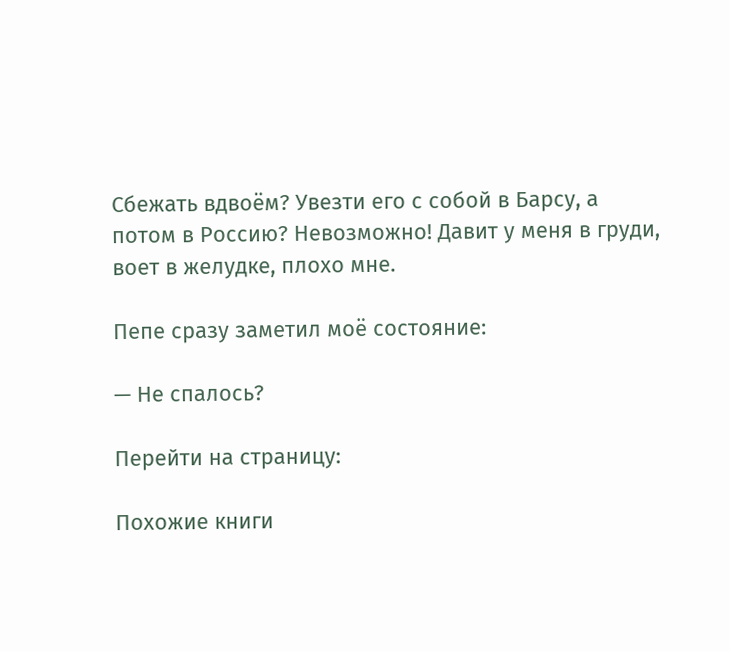Сбежать вдвоём? Увезти его с собой в Барсу, а потом в Россию? Невозможно! Давит у меня в груди, воет в желудке, плохо мне.

Пепе сразу заметил моё состояние:

— Не спалось?

Перейти на страницу:

Похожие книги